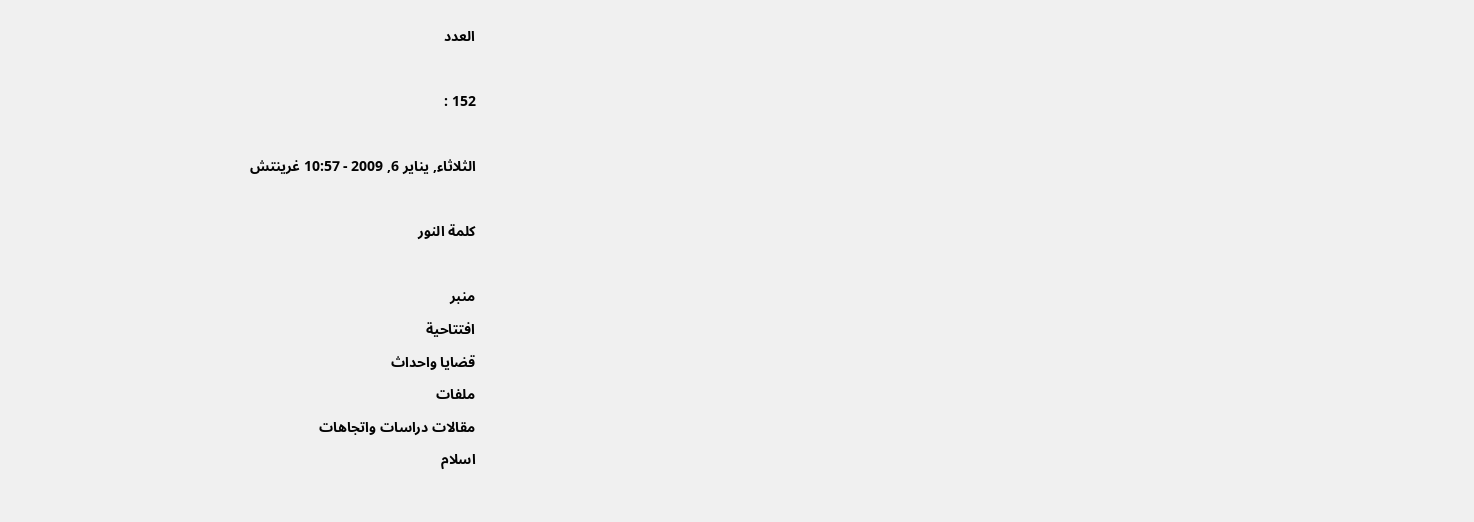العدد

152 :

الثلاثاء, يناير 6, 2009 - 10:57 غرينتش

كلمة النور

منبر
افتتاحية
قضايا واحداث
ملفات
مقالات دراسات واتجاهات
اسلام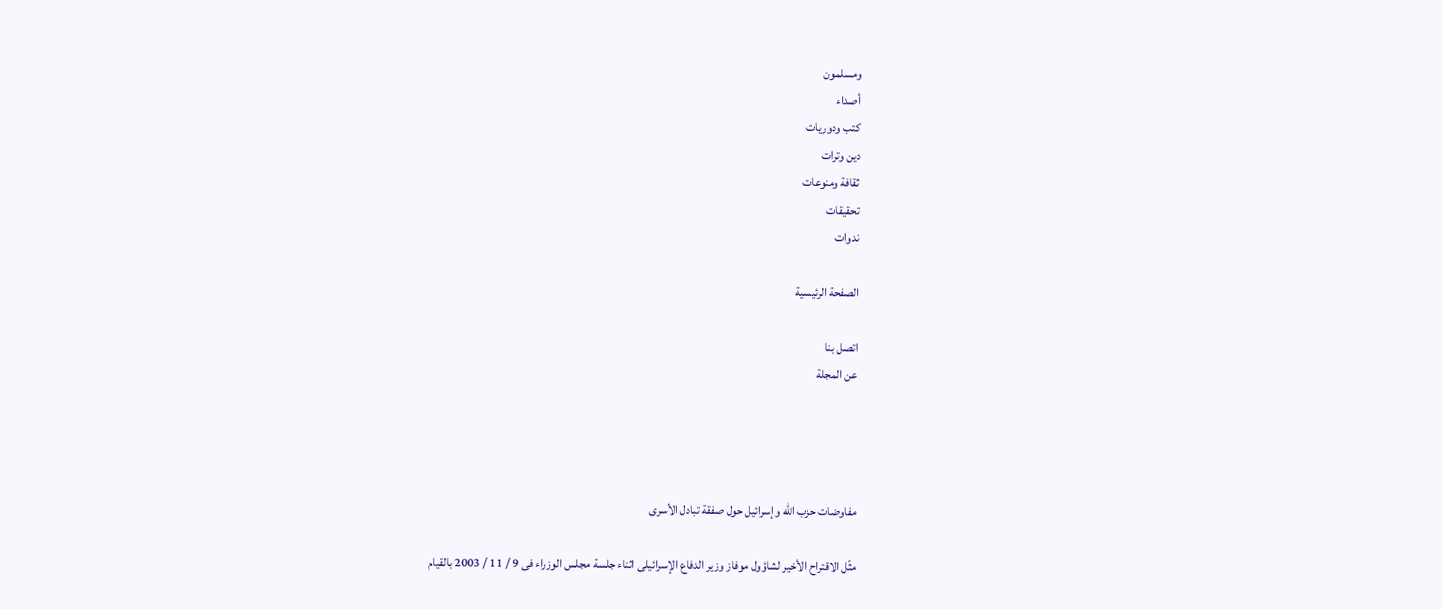ومسلمون
أصداء
كتب ودوريات
دين وترات
ثقافة ومنوعات
تحقيقات
ندوات

الصفحة الرئيسية

اتصل بنا
عن المجلة




مفاوضات حزب الله وإسرائيل حول صفقة تبادل الأسرى

مثّل الاقتراح الأخير لشاؤول موفاز وزير الدفاع الإسرائيلى اثناء جلسة مجلس الوزراء فى 9 / 11 / 2003 بالقيام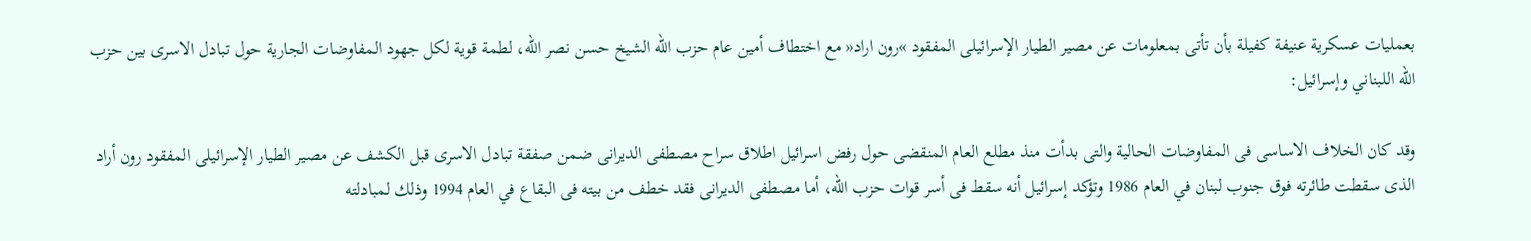بعمليات عسكرية عنيفة كفيلة بأن تأتى بمعلومات عن مصير الطيار الإسرائيلى المفقود »رون اراد« مع اختطاف أمين عام حزب الله الشيخ حسن نصر الله، لطمة قوية لكل جهود المفاوضات الجارية حول تبادل الاسرى بين حزب الله اللبناني وإسرائيل:

وقد كان الخلاف الاساسى فى المفاوضات الحالية والتى بدأت منذ مطلع العام المنقضى حول رفض اسرائيل اطلاق سراح مصطفى الديرانى ضمن صفقة تبادل الاسرى قبل الكشف عن مصير الطيار الإسرائيلى المفقود رون أراد الذى سقطت طائرته فوق جنوب لبنان في العام 1986 وتؤكد إسرائيل أنه سقط فى أسر قوات حزب الله، أما مصطفى الديرانى فقد خطف من بيته فى البقاع في العام 1994 وذلك لمبادلته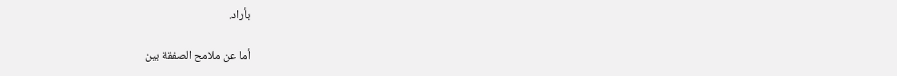بأراد.

أما عن ملامح الصفقة بين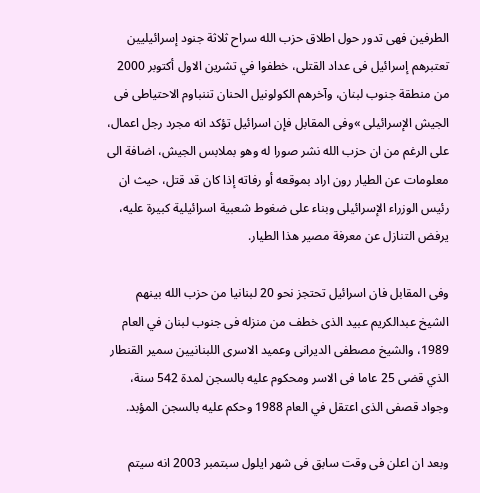الطرفين فهى تدور حول اطلاق حزب الله سراح ثلاثة جنود إسرائيليين تعتبرهم إسرائيل فى عداد القتلى، خطفوا في تشرين الاول أكتوبر 2000 من منطقة جنوب لبنان، وآخرهم الكولونيل الحنان تننباوم الاحتياطى فى الجيش الإسرائيلى »وفى المقابل فإن اسرائيل تؤكد انه مجرد رجل اعمال، على الرغم من ان حزب الله نشر صورا له وهو بملابس الجيش، اضافة الى معلومات عن الطيار رون اراد بموقعه أو رفاته إذا كان قد قتل، حيث ان رئيس الوزراء الإسرائيلى وبناء على ضغوط شعبية اسرائيلية كبيرة عليه، يرفض التنازل عن معرفة مصير هذا الطيار.

وفى المقابل فان اسرائيل تحتجز نحو 20 لبنانيا من حزب الله بينهم الشيخ عبدالكريم عبيد الذى خطف من منزله فى جنوب لبنان في العام 1989، والشيخ مصطفى الديرانى وعميد الاسرى اللبنانيين سمير القنطار الذي قضى 25 عاما فى الاسر ومحكوم عليه بالسجن لمدة 542 سنة، وجواد قصفى الذى اعتقل في العام 1988 وحكم عليه بالسجن المؤبد.

وبعد ان اعلن فى وقت سابق فى شهر ايلول سبتمبر 2003 انه سيتم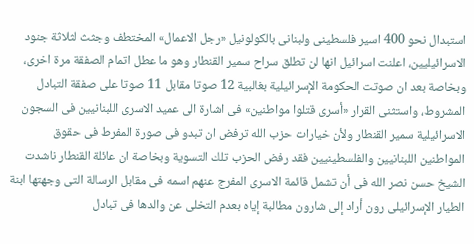استبدال نحو 400 اسير فلسطينى ولبنانى بالكولونيل «رجل الاعمال» المختطف وجثث لثلاثة جنود الاسرائيليين، اعلنت اسرائيل انها لن تطلق سراح سمير القنطار وهو ما عطل اتمام الصفقة مرة اخرى، وبخاصة بعد ان صوتت الحكومة الإسرائيلية بغالبية 12 صوتا مقابل 11 صوتا على صفقة التبادل المشروط، واستثنى القرار «أسرى قتلوا مواطنين» فى اشارة الى عميد الاسرى اللبنانيين فى السجون الاسرائيلية سمير القنطار ولأن خيارات حزب الله ترفض ان تبدو فى صورة المفرط فى حقوق المواطنين اللبنانيين والفلسطينيين فقد رفض الحزب تلك التسوية وبخاصة ان عائلة القنطار ناشدت الشيخ حسن نصر الله فى أن تشمل قائمة الاسرى المفرج عنهم اسمه فى مقابل الرسالة التى وجهتها ابنة الطيار الإسرائيلى رون أراد إلى شارون مطالبة إياه بعدم التخلى عن والدها فى تبادل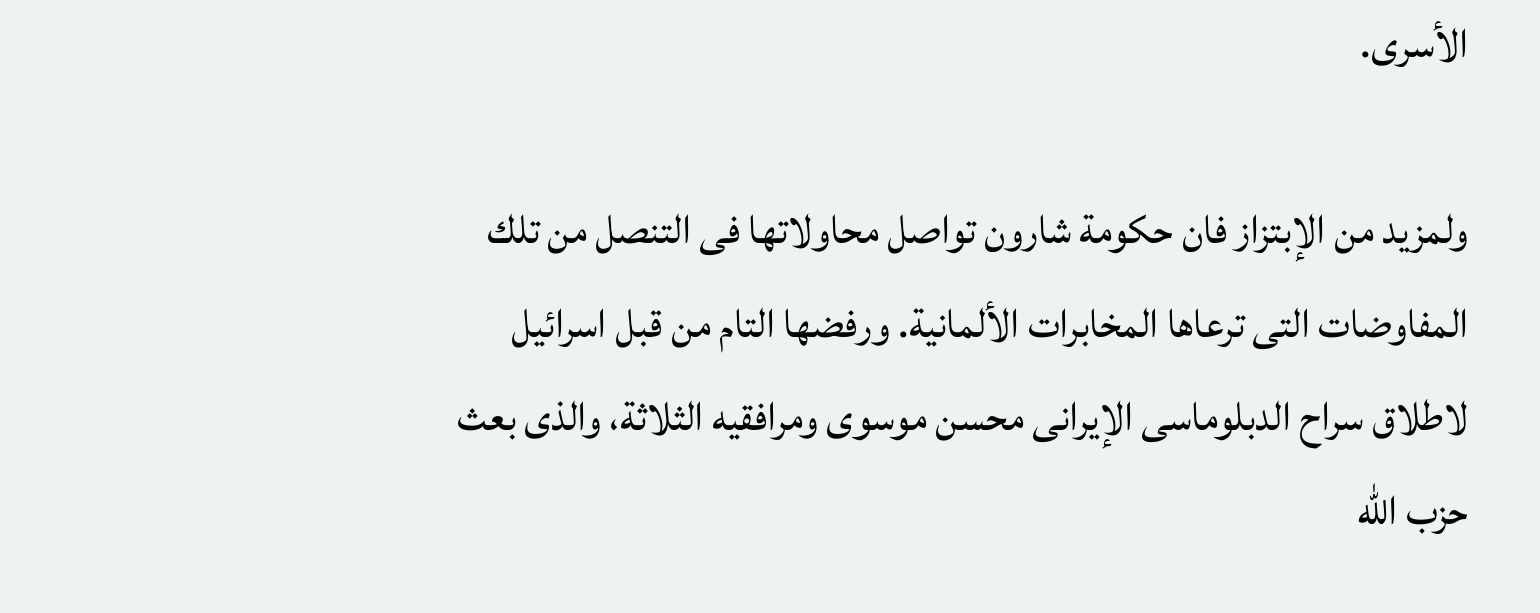الأسرى.

ولمزيد من الإبتزاز فان حكومة شارون تواصل محاولاتها فى التنصل من تلك المفاوضات التى ترعاها المخابرات الألمانية. ورفضها التام من قبل اسرائيل لاطلاق سراح الدبلوماسى الإيرانى محسن موسوى ومرافقيه الثلاثة، والذى بعث حزب الله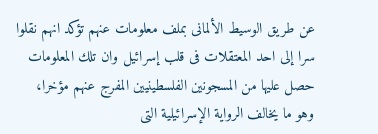عن طريق الوسيط الألمانى بملف معلومات عنهم تؤكد انهم نقلوا سرا إلى احد المعتقلات فى قلب إسرائيل وان تلك المعلومات حصل عليها من المسجونين الفلسطينيين المفرج عنهم مؤخرا، وهو ما يخالف الرواية الإسرائيلية التى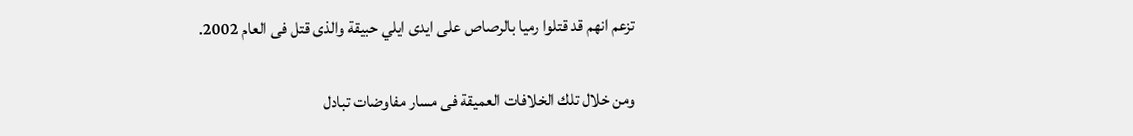تزعم انهم قد قتلوا رميا بالرصاص على ايدى ايلي حبيقة والذى قتل فى العام 2002.

ومن خلال تلك الخلافات العميقة فى مسار مفاوضات تبادل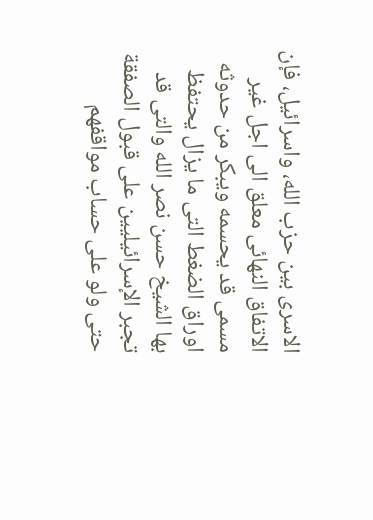الاسرى بين حزب الله، واسرائيل، فإن الاتفاق النهائى معلق الى اجل غير مسمى قد يحسمه ويبكر من حدوثه اوراق الضغط التى ما يزال يحتفظ بها الشيخ حسن نصر الله والتى قد تجبر الإسرائيليين على قبول الصفقة حتى ولو على حساب مواقفهم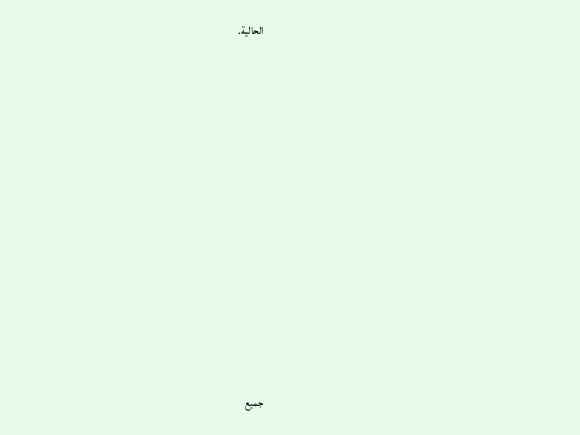الحالية.













جميع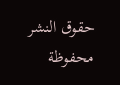حقوق النشر محفوظة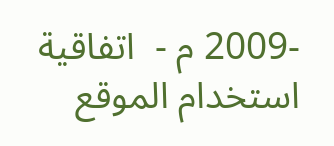-2009 م -  اتفاقية استخدام الموقع